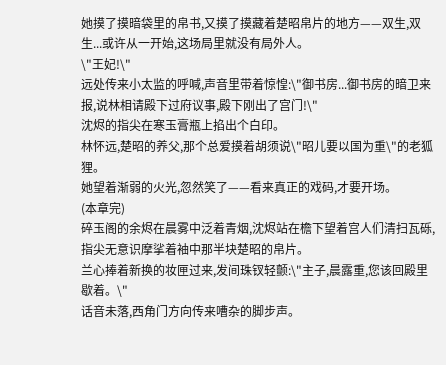她摸了摸暗袋里的帛书,又摸了摸藏着楚昭帛片的地方——双生,双生...或许从一开始,这场局里就没有局外人。
\"王妃!\"
远处传来小太监的呼喊,声音里带着惊惶:\"御书房...御书房的暗卫来报,说林相请殿下过府议事,殿下刚出了宫门!\"
沈烬的指尖在寒玉膏瓶上掐出个白印。
林怀远,楚昭的养父,那个总爱摸着胡须说\"昭儿要以国为重\"的老狐狸。
她望着渐弱的火光,忽然笑了——看来真正的戏码,才要开场。
(本章完)
碎玉阁的余烬在晨雾中泛着青烟,沈烬站在檐下望着宫人们清扫瓦砾,指尖无意识摩挲着袖中那半块楚昭的帛片。
兰心捧着新换的妆匣过来,发间珠钗轻颤:\"主子,晨露重,您该回殿里歇着。\"
话音未落,西角门方向传来嘈杂的脚步声。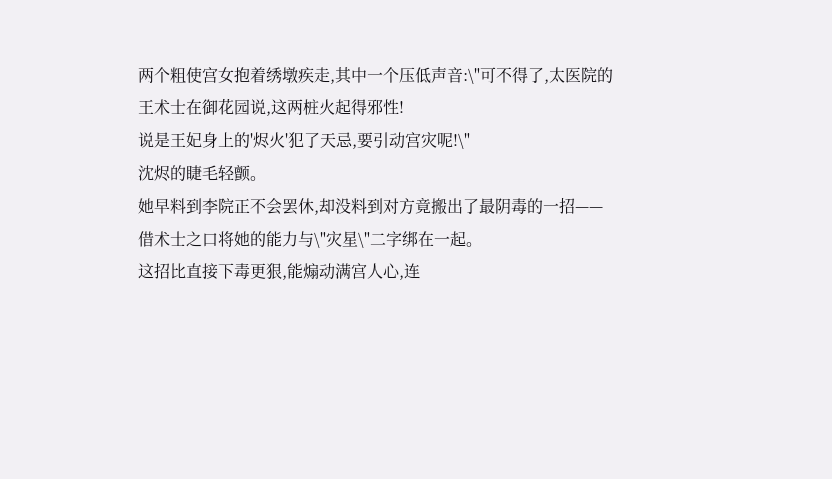两个粗使宫女抱着绣墩疾走,其中一个压低声音:\"可不得了,太医院的王术士在御花园说,这两桩火起得邪性!
说是王妃身上的'烬火'犯了天忌,要引动宫灾呢!\"
沈烬的睫毛轻颤。
她早料到李院正不会罢休,却没料到对方竟搬出了最阴毒的一招——借术士之口将她的能力与\"灾星\"二字绑在一起。
这招比直接下毒更狠,能煽动满宫人心,连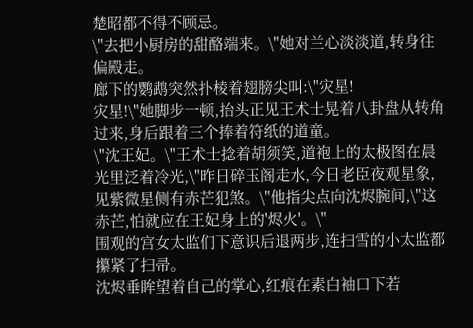楚昭都不得不顾忌。
\"去把小厨房的甜酪端来。\"她对兰心淡淡道,转身往偏殿走。
廊下的鹦鹉突然扑棱着翅膀尖叫:\"灾星!
灾星!\"她脚步一顿,抬头正见王术士晃着八卦盘从转角过来,身后跟着三个捧着符纸的道童。
\"沈王妃。\"王术士捻着胡须笑,道袍上的太极图在晨光里泛着冷光,\"昨日碎玉阁走水,今日老臣夜观星象,见紫微星侧有赤芒犯煞。\"他指尖点向沈烬腕间,\"这赤芒,怕就应在王妃身上的'烬火'。\"
围观的宫女太监们下意识后退两步,连扫雪的小太监都攥紧了扫帚。
沈烬垂眸望着自己的掌心,红痕在素白袖口下若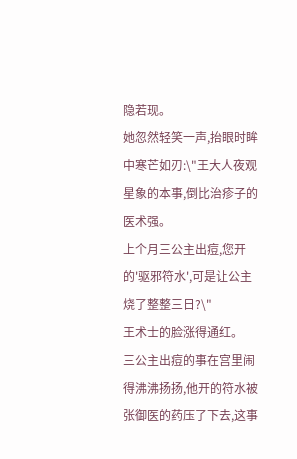隐若现。
她忽然轻笑一声,抬眼时眸中寒芒如刃:\"王大人夜观星象的本事,倒比治疹子的医术强。
上个月三公主出痘,您开的'驱邪符水',可是让公主烧了整整三日?\"
王术士的脸涨得通红。
三公主出痘的事在宫里闹得沸沸扬扬,他开的符水被张御医的药压了下去,这事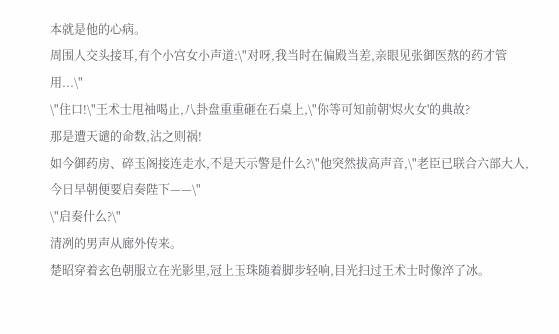本就是他的心病。
周围人交头接耳,有个小宫女小声道:\"对呀,我当时在偏殿当差,亲眼见张御医熬的药才管用...\"
\"住口!\"王术士甩袖喝止,八卦盘重重砸在石桌上,\"你等可知前朝'烬火女'的典故?
那是遭天谴的命数,沾之则祸!
如今御药房、碎玉阁接连走水,不是天示警是什么?\"他突然拔高声音,\"老臣已联合六部大人,今日早朝便要启奏陛下——\"
\"启奏什么?\"
清冽的男声从廊外传来。
楚昭穿着玄色朝服立在光影里,冠上玉珠随着脚步轻响,目光扫过王术士时像淬了冰。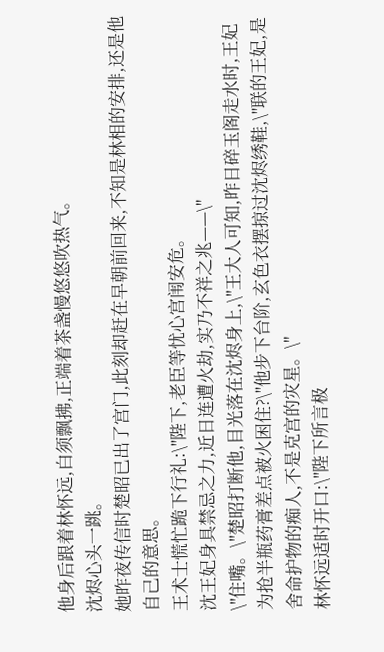他身后跟着林怀远,白须飘拂,正端着茶盏慢悠悠吹热气。
沈烬心头一跳。
她昨夜传信时楚昭已出了宫门,此刻却赶在早朝前回来,不知是林相的安排,还是他自己的意思。
王术士慌忙跪下行礼:\"陛下,老臣等忧心宫闱安危。
沈王妃身具禁忌之力,近日连遭火劫,实乃不祥之兆——\"
\"住嘴。\"楚昭打断他,目光落在沈烬身上,\"王大人可知,昨日碎玉阁走水时,王妃为抢半瓶药膏差点被火困住?\"他步下台阶,玄色衣摆掠过沈烬绣鞋,\"联的王妃,是舍命护物的痴人,不是克宫的灾星。\"
林怀远适时开口:\"陛下所言极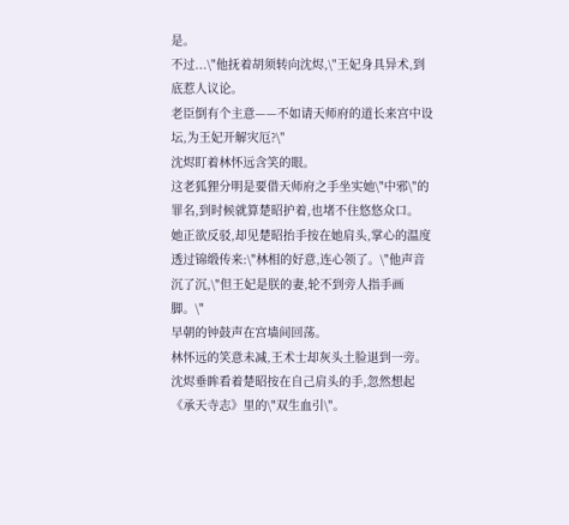是。
不过...\"他抚着胡须转向沈烬,\"王妃身具异术,到底惹人议论。
老臣倒有个主意——不如请天师府的道长来宫中设坛,为王妃开解灾厄?\"
沈烬盯着林怀远含笑的眼。
这老狐狸分明是要借天师府之手坐实她\"中邪\"的罪名,到时候就算楚昭护着,也堵不住悠悠众口。
她正欲反驳,却见楚昭抬手按在她肩头,掌心的温度透过锦缎传来:\"林相的好意,连心领了。\"他声音沉了沉,\"但王妃是朕的妻,轮不到旁人指手画脚。\"
早朝的钟鼓声在宫墙间回荡。
林怀远的笑意未减,王术士却灰头土脸退到一旁。
沈烬垂眸看着楚昭按在自己肩头的手,忽然想起《承天寺志》里的\"双生血引\"。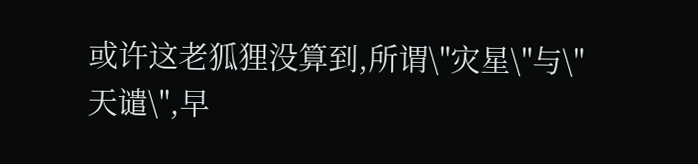或许这老狐狸没算到,所谓\"灾星\"与\"天谴\",早